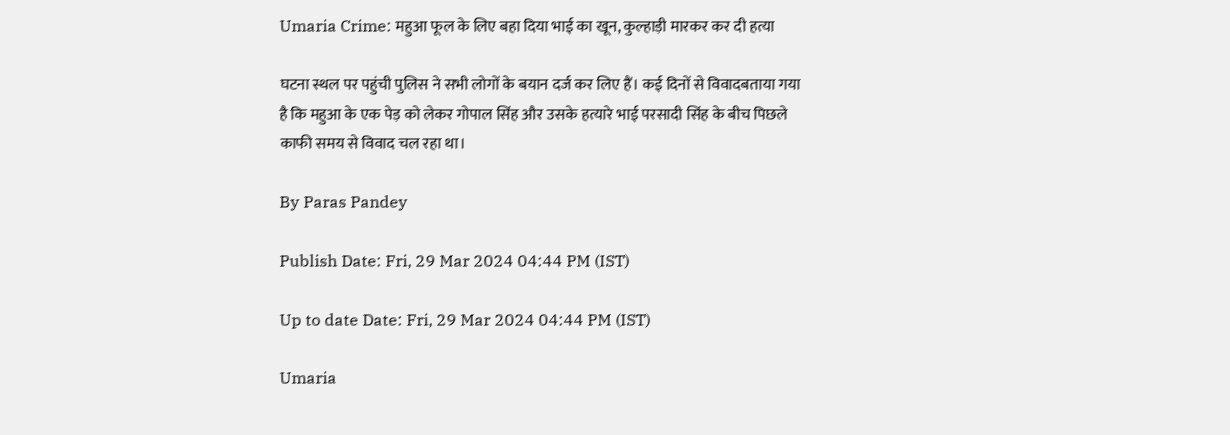Umaria Crime: महुआ फूल के लिए बहा दिया भाई का खून, कुल्हाड़ी मारकर कर दी हत्या

घटना स्थल पर पहुंची पुलिस ने सभी लोगों के बयान दर्ज कर लिए हैं। कई दिनों से विवादबताया गया है कि महुआ के एक पेड़ को लेकर गोपाल सिंह और उसके हत्यारे भाई परसादी सिंह के बीच पिछले काफी समय से विवाद चल रहा था।

By Paras Pandey

Publish Date: Fri, 29 Mar 2024 04:44 PM (IST)

Up to date Date: Fri, 29 Mar 2024 04:44 PM (IST)

Umaria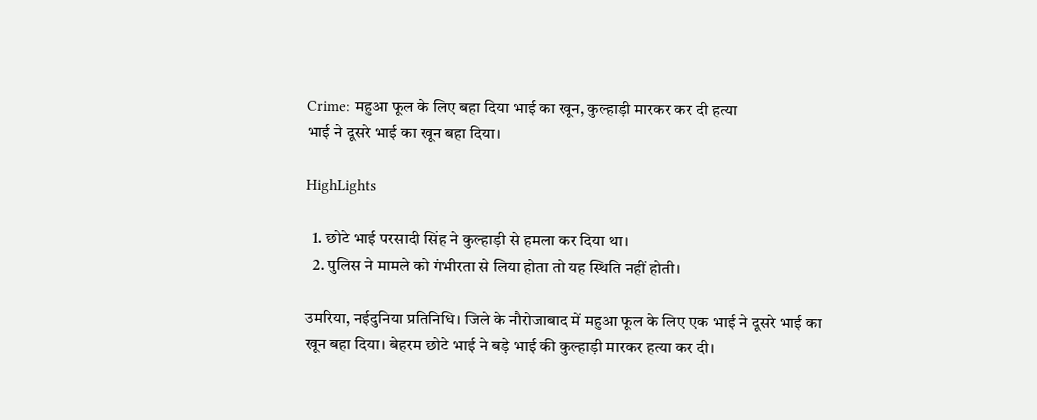Crime: महुआ फूल के लिए बहा दिया भाई का खून, कुल्हाड़ी मारकर कर दी हत्या
भाई ने दूसरे भाई का खून बहा दिया।

HighLights

  1. छोटे भाई परसादी सिंह ने कुल्हाड़ी से हमला कर दिया था।
  2. पुलिस ने मामले को गंभीरता से लिया होता तो यह स्थिति नहीं होती।

उमरिया, नईदुनिया प्रतिनिधि। जिले के नौरोजाबाद में महुआ फूल के लिए एक भाई ने दूसरे भाई का खून बहा दिया। बेहरम छोटे भाई ने बड़े भाई की कुल्हाड़ी मारकर हत्या कर दी।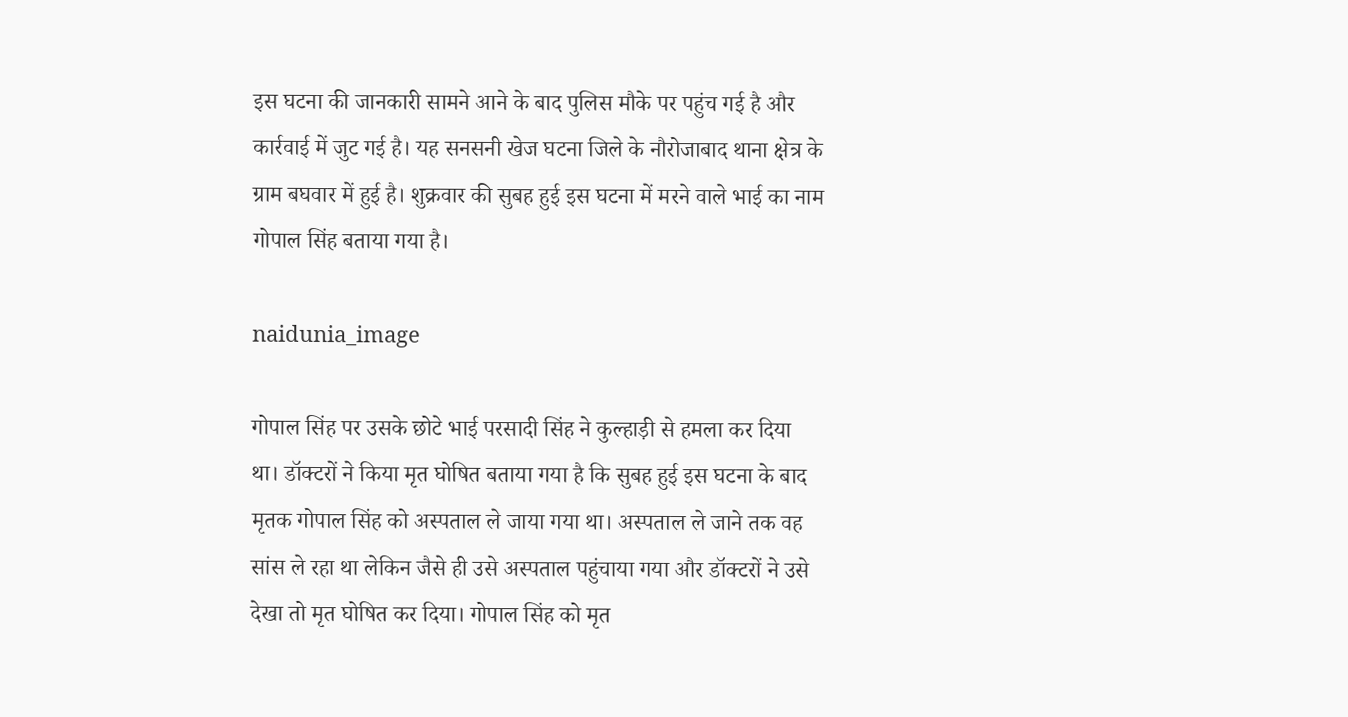इस घटना की जानकारी सामने आने के बाद पुलिस मौके पर पहुंच गई है और कार्रवाई में जुट गई है। यह सनसनी खेज घटना जिले के नौरोजाबाद थाना क्षेत्र के ग्राम बघवार में हुई है। शुक्रवार की सुबह हुई इस घटना में मरने वाले भाई का नाम गोपाल सिंह बताया गया है।

naidunia_image

गोपाल सिंह पर उसके छोटे भाई परसादी सिंह ने कुल्हाड़ी से हमला कर दिया था। डॉक्टरों ने किया मृत घोषित बताया गया है कि सुबह हुई इस घटना के बाद मृतक गोपाल सिंह को अस्पताल ले जाया गया था। अस्पताल ले जाने तक वह सांस ले रहा था लेकिन जैसे ही उसे अस्पताल पहुंचाया गया और डॉक्टरों ने उसे देखा तो मृत घोषित कर दिया। गोपाल सिंह को मृत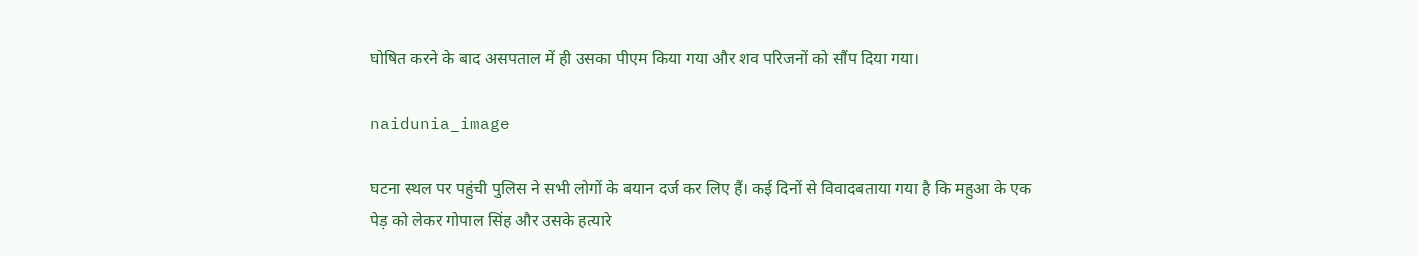घोषित करने के बाद असपताल में ही उसका पीएम किया गया और शव परिजनों को सौंप दिया गया।

naidunia_image

घटना स्थल पर पहुंची पुलिस ने सभी लोगों के बयान दर्ज कर लिए हैं। कई दिनों से विवादबताया गया है कि महुआ के एक पेड़ को लेकर गोपाल सिंह और उसके हत्यारे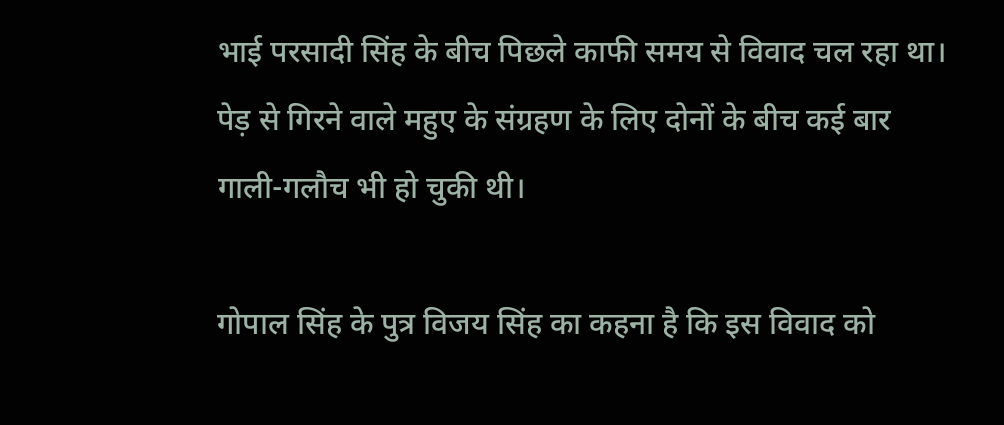भाई परसादी सिंह के बीच पिछले काफी समय से विवाद चल रहा था। पेड़ से गिरने वाले महुए के संग्रहण के लिए दोनों के बीच कई बार गाली-गलौच भी हो चुकी थी।

गोपाल सिंह के पुत्र विजय सिंह का कहना है कि इस विवाद को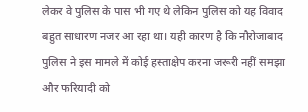लेकर वे पुलिस के पास भी गए थे लेकिन पुलिस को यह विवाद बहुत साधारण नजर आ रहा था। यही कारण है कि नौरोजाबाद पुलिस ने इस मामले में कोई हस्ताक्षेप करना जरूरी नहीं समझा और फरियादी को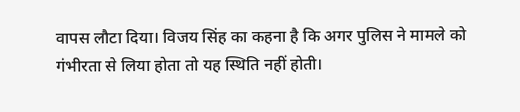वापस लौटा दिया। विजय सिंह का कहना है कि अगर पुलिस ने मामले को गंभीरता से लिया होता तो यह स्थिति नहीं होती।